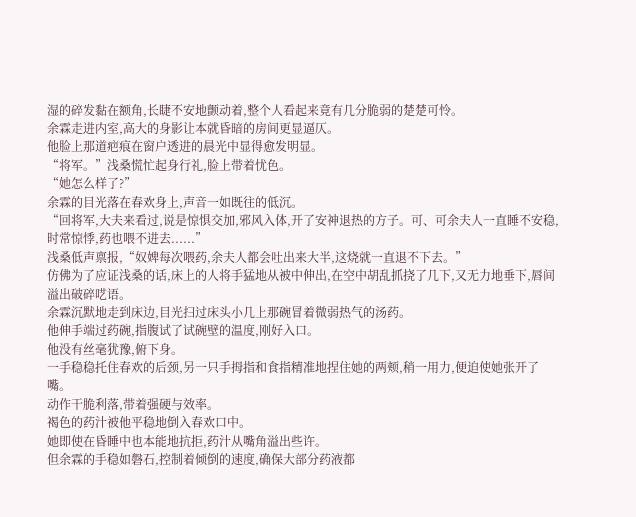湿的碎发黏在额角,长睫不安地颤动着,整个人看起来竟有几分脆弱的楚楚可怜。
余霖走进内室,高大的身影让本就昏暗的房间更显逼仄。
他脸上那道疤痕在窗户透进的晨光中显得愈发明显。
“将军。”浅桑慌忙起身行礼,脸上带着忧色。
“她怎么样了?”
余霖的目光落在春欢身上,声音一如既往的低沉。
“回将军,大夫来看过,说是惊惧交加,邪风入体,开了安神退热的方子。可、可余夫人一直睡不安稳,时常惊悸,药也喂不进去......”
浅桑低声禀报,“奴婢每次喂药,余夫人都会吐出来大半,这烧就一直退不下去。”
仿佛为了应证浅桑的话,床上的人将手猛地从被中伸出,在空中胡乱抓挠了几下,又无力地垂下,唇间溢出破碎呓语。
余霖沉默地走到床边,目光扫过床头小几上那碗冒着微弱热气的汤药。
他伸手端过药碗,指腹试了试碗壁的温度,刚好入口。
他没有丝毫犹豫,俯下身。
一手稳稳托住春欢的后颈,另一只手拇指和食指精准地捏住她的两颊,稍一用力,便迫使她张开了嘴。
动作干脆利落,带着强硬与效率。
褐色的药汁被他平稳地倒入春欢口中。
她即使在昏睡中也本能地抗拒,药汁从嘴角溢出些许。
但余霖的手稳如磐石,控制着倾倒的速度,确保大部分药液都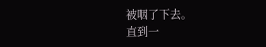被咽了下去。
直到一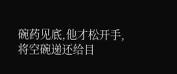碗药见底,他才松开手,将空碗递还给目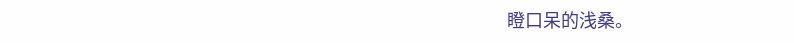瞪口呆的浅桑。